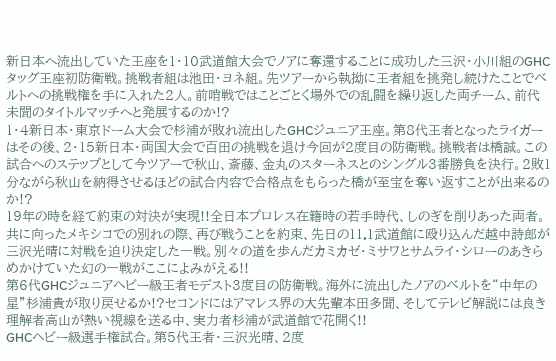新日本へ流出していた王座を1・10武道館大会でノアに奪還することに成功した三沢・小川組のGHCタッグ王座初防衛戦。挑戦者組は池田・ヨネ組。先ツアーから執拗に王者組を挑発し続けたことでベルトへの挑戦権を手に入れた2人。前哨戦ではことごとく場外での乱闘を繰り返した両チーム、前代未聞のタイトルマッチへと発展するのか!?
1・4新日本・東京ドーム大会で杉浦が敗れ流出したGHCジュニア王座。第8代王者となったライガーはその後、2・15新日本・両国大会で百田の挑戦を退け今回が2度目の防衛戦。挑戦者は橋誠。この試合へのステップとして今ツアーで秋山、斎藤、金丸のスターネスとのシングル3番勝負を決行。2敗1分ながら秋山を納得させるほどの試合内容で合格点をもらった橋が至宝を奪い返すことが出来るのか!?
19年の時を経て約束の対決が実現!!全日本プロレス在籍時の若手時代、しのぎを削りあった両者。共に向ったメキシコでの別れの際、再び戦うことを約束、先日の11.1武道館に殴り込んだ越中詩郎が三沢光晴に対戦を迫り決定した一戦。別々の道を歩んだカミカゼ・ミサワとサムライ・シローのあきらめかけていた幻の一戦がここによみがえる!!
第6代GHCジュニアヘビー級王者モデスト3度目の防衛戦。海外に流出したノアのベルトを“中年の星”杉浦貴が取り戻せるか!?セコンドにはアマレス界の大先輩本田多聞、そしてテレビ解説には良き理解者高山が熱い視線を送る中、実力者杉浦が武道館で花開く!!
GHCヘビー級選手権試合。第5代王者・三沢光晴、2度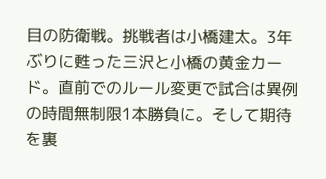目の防衛戦。挑戦者は小橋建太。3年ぶりに甦った三沢と小橋の黄金カード。直前でのルール変更で試合は異例の時間無制限1本勝負に。そして期待を裏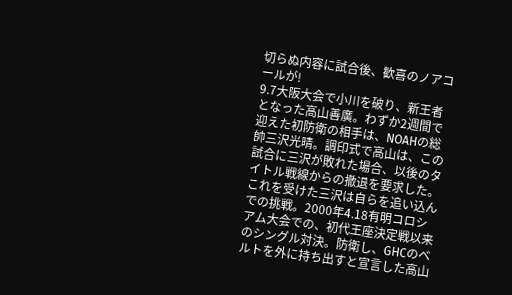切らぬ内容に試合後、歓喜のノアコールが!
9.7大阪大会で小川を破り、新王者となった高山善廣。わずか2週間で迎えた初防衛の相手は、NOAHの総帥三沢光晴。調印式で高山は、この試合に三沢が敗れた場合、以後のタイトル戦線からの撤退を要求した。これを受けた三沢は自らを追い込んでの挑戦。2000年4.18有明コロシアム大会での、初代王座決定戦以来のシングル対決。防衛し、GHCのベルトを外に持ち出すと宣言した高山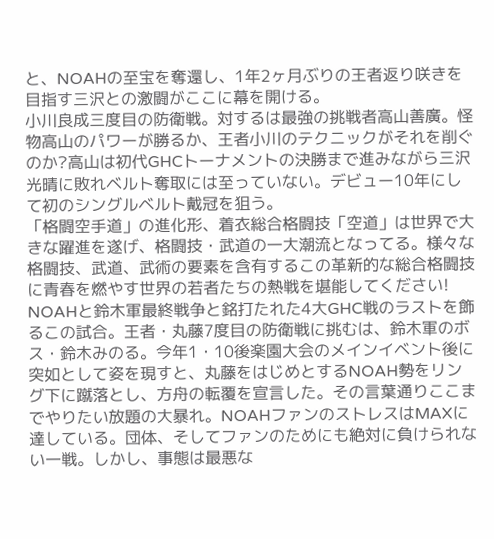と、NOAHの至宝を奪還し、1年2ヶ月ぶりの王者返り咲きを目指す三沢との激闘がここに幕を開ける。
小川良成三度目の防衛戦。対するは最強の挑戦者高山善廣。怪物高山のパワーが勝るか、王者小川のテクニックがそれを削ぐのか?高山は初代GHCトーナメントの決勝まで進みながら三沢光晴に敗れベルト奪取には至っていない。デビュー10年にして初のシングルベルト戴冠を狙う。
「格闘空手道」の進化形、着衣総合格闘技「空道」は世界で大きな躍進を遂げ、格闘技・武道の一大潮流となってる。様々な格闘技、武道、武術の要素を含有するこの革新的な総合格闘技に青春を燃やす世界の若者たちの熱戦を堪能してください!
NOAHと鈴木軍最終戦争と銘打たれた4大GHC戦のラストを飾るこの試合。王者・丸藤7度目の防衛戦に挑むは、鈴木軍のボス・鈴木みのる。今年1・10後楽園大会のメインイベント後に突如として姿を現すと、丸藤をはじめとするNOAH勢をリング下に蹴落とし、方舟の転覆を宣言した。その言葉通りここまでやりたい放題の大暴れ。NOAHファンのストレスはMAXに達している。団体、そしてファンのためにも絶対に負けられない一戦。しかし、事態は最悪な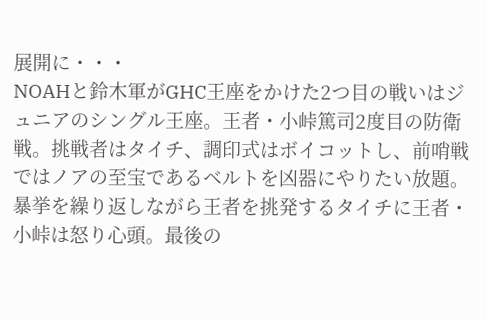展開に・・・
NOAHと鈴木軍がGHC王座をかけた2つ目の戦いはジュニアのシングル王座。王者・小峠篤司2度目の防衛戦。挑戦者はタイチ、調印式はボイコットし、前哨戦ではノアの至宝であるベルトを凶器にやりたい放題。暴挙を繰り返しながら王者を挑発するタイチに王者・小峠は怒り心頭。最後の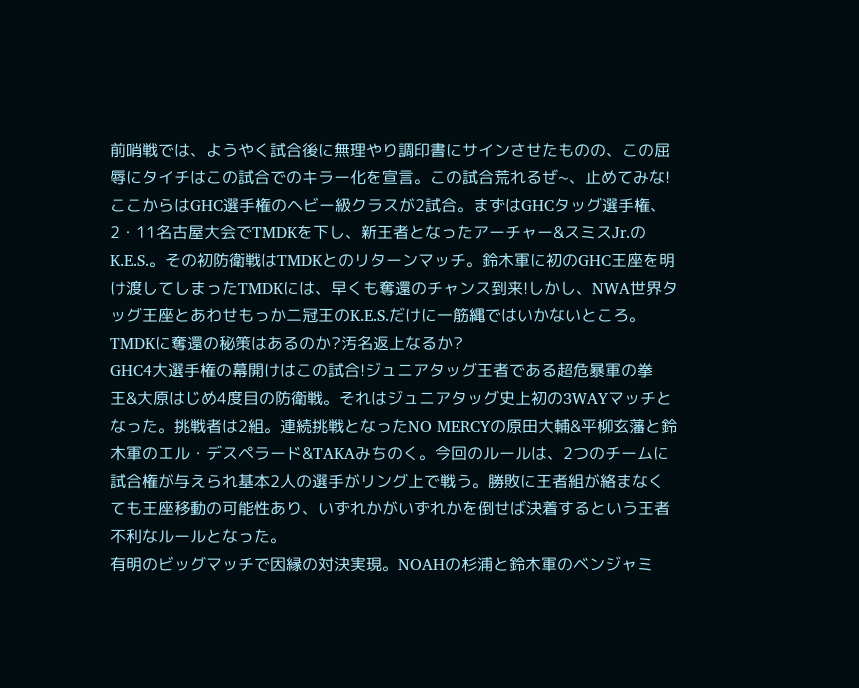前哨戦では、ようやく試合後に無理やり調印書にサインさせたものの、この屈辱にタイチはこの試合でのキラー化を宣言。この試合荒れるぜ~、止めてみな!
ここからはGHC選手権のヘビー級クラスが2試合。まずはGHCタッグ選手権、2・11名古屋大会でTMDKを下し、新王者となったアーチャー&スミスJr.のK.E.S.。その初防衛戦はTMDKとのリターンマッチ。鈴木軍に初のGHC王座を明け渡してしまったTMDKには、早くも奪還のチャンス到来!しかし、NWA世界タッグ王座とあわせもっか二冠王のK.E.S.だけに一筋縄ではいかないところ。TMDKに奪還の秘策はあるのか?汚名返上なるか?
GHC4大選手権の幕開けはこの試合!ジュニアタッグ王者である超危暴軍の拳王&大原はじめ4度目の防衛戦。それはジュニアタッグ史上初の3WAYマッチとなった。挑戦者は2組。連続挑戦となったNO MERCYの原田大輔&平柳玄藩と鈴木軍のエル・デスペラード&TAKAみちのく。今回のルールは、2つのチームに試合権が与えられ基本2人の選手がリング上で戦う。勝敗に王者組が絡まなくても王座移動の可能性あり、いずれかがいずれかを倒せば決着するという王者不利なルールとなった。
有明のビッグマッチで因縁の対決実現。NOAHの杉浦と鈴木軍のベンジャミ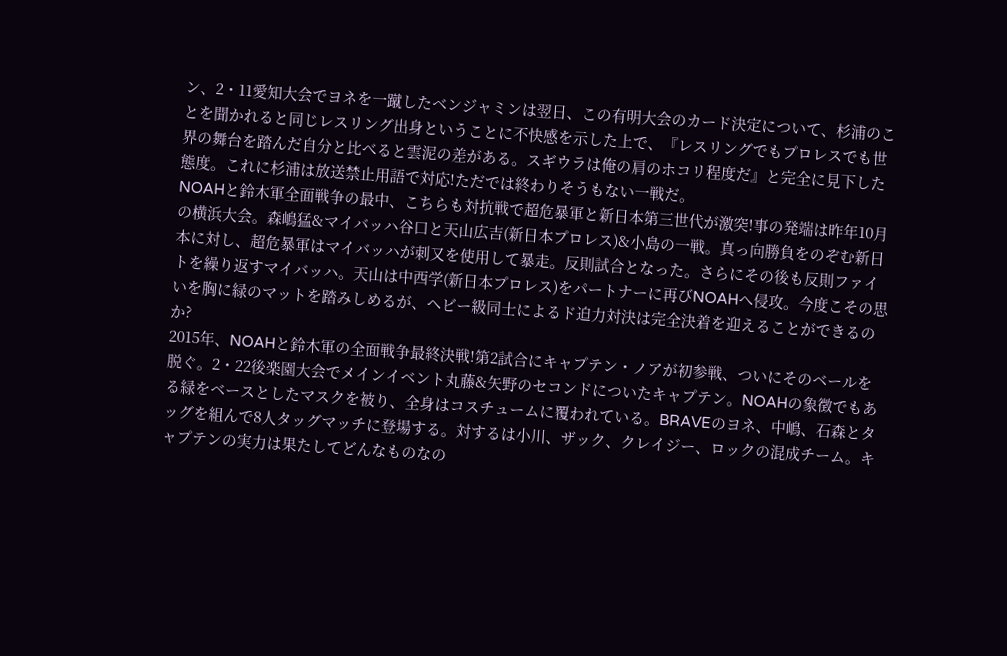ン、2・11愛知大会でヨネを一蹴したベンジャミンは翌日、この有明大会のカード決定について、杉浦のことを聞かれると同じレスリング出身ということに不快感を示した上で、『レスリングでもプロレスでも世界の舞台を踏んだ自分と比べると雲泥の差がある。スギウラは俺の肩のホコリ程度だ』と完全に見下した態度。これに杉浦は放送禁止用語で対応!ただでは終わりそうもない一戦だ。
NOAHと鈴木軍全面戦争の最中、こちらも対抗戦で超危暴軍と新日本第三世代が激突!事の発端は昨年10月の横浜大会。森嶋猛&マイバッハ谷口と天山広吉(新日本プロレス)&小島の一戦。真っ向勝負をのぞむ新日本に対し、超危暴軍はマイバッハが刺又を使用して暴走。反則試合となった。さらにその後も反則ファイトを繰り返すマイバッハ。天山は中西学(新日本プロレス)をパートナーに再びNOAHへ侵攻。今度こその思いを胸に緑のマットを踏みしめるが、ヘビー級同士によるド迫力対決は完全決着を迎えることができるのか?
2015年、NOAHと鈴木軍の全面戦争最終決戦!第2試合にキャプテン・ノアが初参戦、ついにそのベールを脱ぐ。2・22後楽園大会でメインイベント丸藤&矢野のセコンドについたキャプテン。NOAHの象徴でもある緑をベースとしたマスクを被り、全身はコスチュームに覆われている。BRAVEのヨネ、中嶋、石森とタッグを組んで8人タッグマッチに登場する。対するは小川、ザック、クレイジー、ロックの混成チーム。キャプテンの実力は果たしてどんなものなの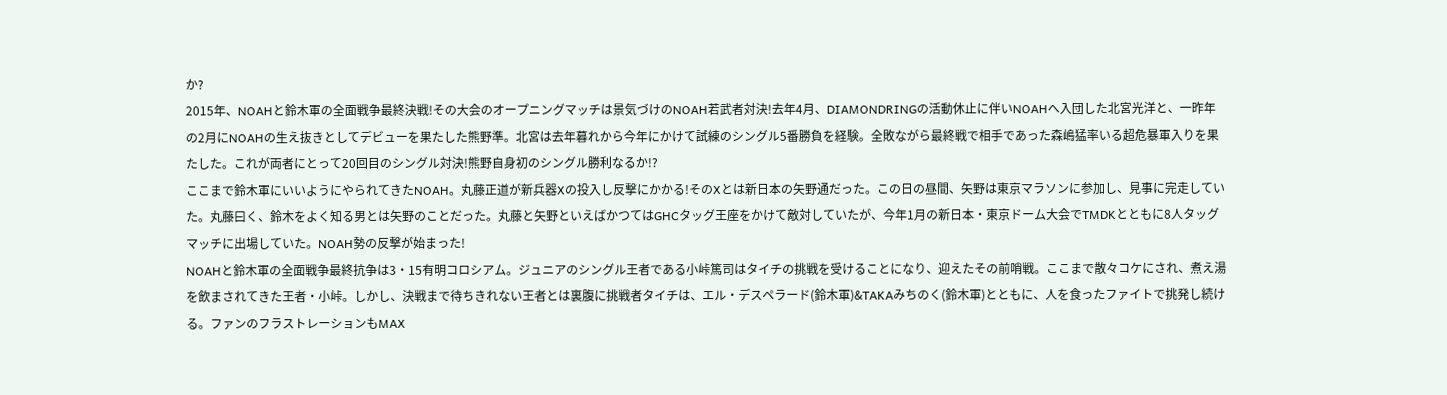か?
2015年、NOAHと鈴木軍の全面戦争最終決戦!その大会のオープニングマッチは景気づけのNOAH若武者対決!去年4月、DIAMONDRINGの活動休止に伴いNOAHへ入団した北宮光洋と、一昨年の2月にNOAHの生え抜きとしてデビューを果たした熊野準。北宮は去年暮れから今年にかけて試練のシングル5番勝負を経験。全敗ながら最終戦で相手であった森嶋猛率いる超危暴軍入りを果たした。これが両者にとって20回目のシングル対決!熊野自身初のシングル勝利なるか!?
ここまで鈴木軍にいいようにやられてきたNOAH。丸藤正道が新兵器Xの投入し反撃にかかる!そのXとは新日本の矢野通だった。この日の昼間、矢野は東京マラソンに参加し、見事に完走していた。丸藤曰く、鈴木をよく知る男とは矢野のことだった。丸藤と矢野といえばかつてはGHCタッグ王座をかけて敵対していたが、今年1月の新日本・東京ドーム大会でTMDKとともに8人タッグマッチに出場していた。NOAH勢の反撃が始まった!
NOAHと鈴木軍の全面戦争最終抗争は3・15有明コロシアム。ジュニアのシングル王者である小峠篤司はタイチの挑戦を受けることになり、迎えたその前哨戦。ここまで散々コケにされ、煮え湯を飲まされてきた王者・小峠。しかし、決戦まで待ちきれない王者とは裏腹に挑戦者タイチは、エル・デスペラード(鈴木軍)&TAKAみちのく(鈴木軍)とともに、人を食ったファイトで挑発し続ける。ファンのフラストレーションもMAX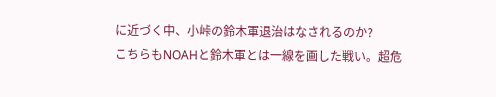に近づく中、小峠の鈴木軍退治はなされるのか?
こちらもNOAHと鈴木軍とは一線を画した戦い。超危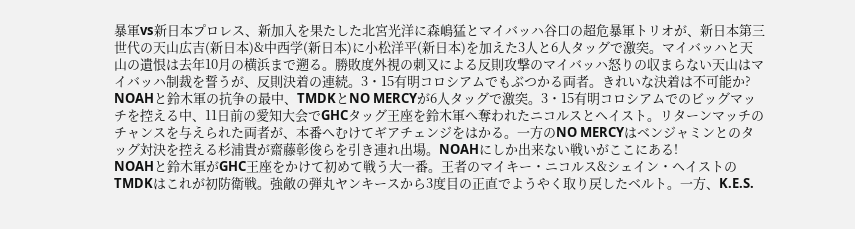暴軍vs新日本プロレス、新加入を果たした北宮光洋に森嶋猛とマイバッハ谷口の超危暴軍トリオが、新日本第三世代の天山広吉(新日本)&中西学(新日本)に小松洋平(新日本)を加えた3人と6人タッグで激突。マイバッハと天山の遺恨は去年10月の横浜まで遡る。勝敗度外視の刺又による反則攻撃のマイバッハ怒りの収まらない天山はマイバッハ制裁を誓うが、反則決着の連続。3・15有明コロシアムでもぶつかる両者。きれいな決着は不可能か?
NOAHと鈴木軍の抗争の最中、TMDKとNO MERCYが6人タッグで激突。3・15有明コロシアムでのビッグマッチを控える中、11日前の愛知大会でGHCタッグ王座を鈴木軍へ奪われたニコルスとヘイスト。リターンマッチのチャンスを与えられた両者が、本番へむけてギアチェンジをはかる。一方のNO MERCYはベンジャミンとのタッグ対決を控える杉浦貴が齋藤彰俊らを引き連れ出場。NOAHにしか出来ない戦いがここにある!
NOAHと鈴木軍がGHC王座をかけて初めて戦う大一番。王者のマイキー・ニコルス&シェイン・ヘイストのTMDKはこれが初防衛戦。強敵の弾丸ヤンキースから3度目の正直でようやく取り戻したベルト。一方、K.E.S.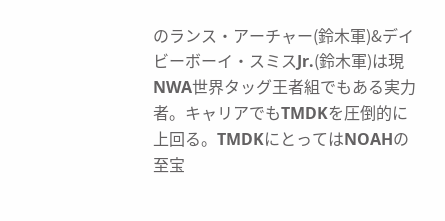のランス・アーチャー(鈴木軍)&デイビーボーイ・スミスJr.(鈴木軍)は現NWA世界タッグ王者組でもある実力者。キャリアでもTMDKを圧倒的に上回る。TMDKにとってはNOAHの至宝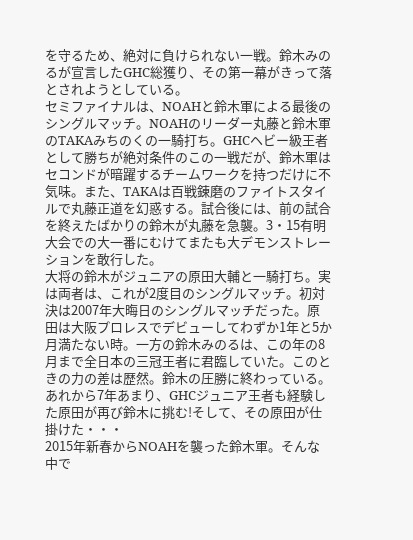を守るため、絶対に負けられない一戦。鈴木みのるが宣言したGHC総獲り、その第一幕がきって落とされようとしている。
セミファイナルは、NOAHと鈴木軍による最後のシングルマッチ。NOAHのリーダー丸藤と鈴木軍のTAKAみちのくの一騎打ち。GHCヘビー級王者として勝ちが絶対条件のこの一戦だが、鈴木軍はセコンドが暗躍するチームワークを持つだけに不気味。また、TAKAは百戦錬磨のファイトスタイルで丸藤正道を幻惑する。試合後には、前の試合を終えたばかりの鈴木が丸藤を急襲。3・15有明大会での大一番にむけてまたも大デモンストレーションを敢行した。
大将の鈴木がジュニアの原田大輔と一騎打ち。実は両者は、これが2度目のシングルマッチ。初対決は2007年大晦日のシングルマッチだった。原田は大阪プロレスでデビューしてわずか1年と5か月満たない時。一方の鈴木みのるは、この年の8月まで全日本の三冠王者に君臨していた。このときの力の差は歴然。鈴木の圧勝に終わっている。あれから7年あまり、GHCジュニア王者も経験した原田が再び鈴木に挑む!そして、その原田が仕掛けた・・・
2015年新春からNOAHを襲った鈴木軍。そんな中で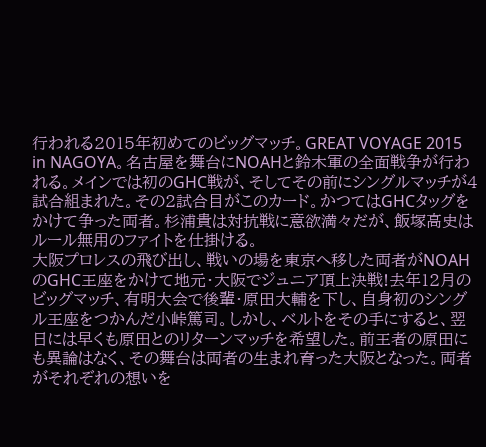行われる2015年初めてのビッグマッチ。GREAT VOYAGE 2015 in NAGOYA。名古屋を舞台にNOAHと鈴木軍の全面戦争が行われる。メインでは初のGHC戦が、そしてその前にシングルマッチが4試合組まれた。その2試合目がこのカード。かつてはGHCタッグをかけて争った両者。杉浦貴は対抗戦に意欲満々だが、飯塚高史はルール無用のファイトを仕掛ける。
大阪プロレスの飛び出し、戦いの場を東京へ移した両者がNOAHのGHC王座をかけて地元・大阪でジュニア頂上決戦!去年12月のビッグマッチ、有明大会で後輩・原田大輔を下し、自身初のシングル王座をつかんだ小峠篤司。しかし、ベルトをその手にすると、翌日には早くも原田とのリターンマッチを希望した。前王者の原田にも異論はなく、その舞台は両者の生まれ育った大阪となった。両者がそれぞれの想いを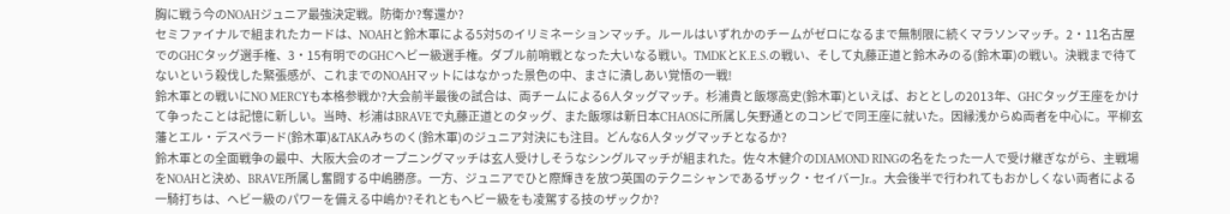胸に戦う今のNOAHジュニア最強決定戦。防衛か?奪還か?
セミファイナルで組まれたカードは、NOAHと鈴木軍による5対5のイリミネーションマッチ。ルールはいずれかのチームがゼロになるまで無制限に続くマラソンマッチ。2・11名古屋でのGHCタッグ選手権、3・15有明でのGHCヘビー級選手権。ダブル前哨戦となった大いなる戦い。TMDKとK.E.S.の戦い、そして丸藤正道と鈴木みのる(鈴木軍)の戦い。決戦まで待てないという殺伐した緊張感が、これまでのNOAHマットにはなかった景色の中、まさに潰しあい覚悟の一戦!
鈴木軍との戦いにNO MERCYも本格参戦か?大会前半最後の試合は、両チームによる6人タッグマッチ。杉浦貴と飯塚高史(鈴木軍)といえば、おととしの2013年、GHCタッグ王座をかけて争ったことは記憶に新しい。当時、杉浦はBRAVEで丸藤正道とのタッグ、また飯塚は新日本CHAOSに所属し矢野通とのコンビで同王座に就いた。因縁浅からぬ両者を中心に。平柳玄藩とエル・デスペラード(鈴木軍)&TAKAみちのく(鈴木軍)のジュニア対決にも注目。どんな6人タッグマッチとなるか?
鈴木軍との全面戦争の最中、大阪大会のオープニングマッチは玄人受けしそうなシングルマッチが組まれた。佐々木健介のDIAMOND RINGの名をたった一人で受け継ぎながら、主戦場をNOAHと決め、BRAVE所属し奮闘する中嶋勝彦。一方、ジュニアでひと際輝きを放つ英国のテクニシャンであるザック・セイバーJr.。大会後半で行われてもおかしくない両者による一騎打ちは、ヘビー級のパワーを備える中嶋か?それともヘビー級をも凌駕する技のザックか?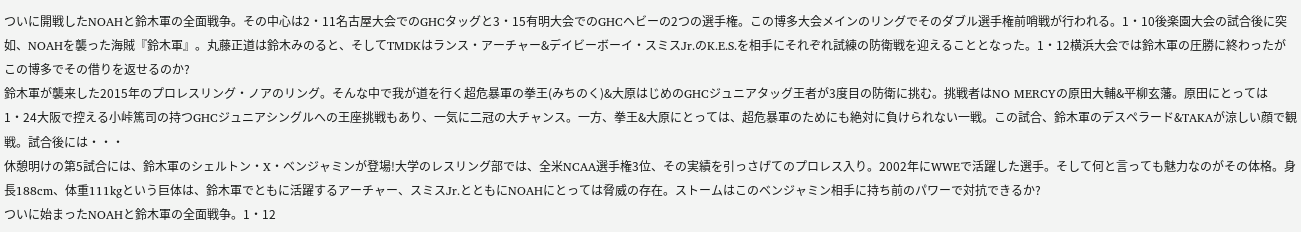ついに開戦したNOAHと鈴木軍の全面戦争。その中心は2・11名古屋大会でのGHCタッグと3・15有明大会でのGHCヘビーの2つの選手権。この博多大会メインのリングでそのダブル選手権前哨戦が行われる。1・10後楽園大会の試合後に突如、NOAHを襲った海賊『鈴木軍』。丸藤正道は鈴木みのると、そしてTMDKはランス・アーチャー&デイビーボーイ・スミスJr.のK.E.S.を相手にそれぞれ試練の防衛戦を迎えることとなった。1・12横浜大会では鈴木軍の圧勝に終わったがこの博多でその借りを返せるのか?
鈴木軍が襲来した2015年のプロレスリング・ノアのリング。そんな中で我が道を行く超危暴軍の拳王(みちのく)&大原はじめのGHCジュニアタッグ王者が3度目の防衛に挑む。挑戦者はNO MERCYの原田大輔&平柳玄藩。原田にとっては1・24大阪で控える小峠篤司の持つGHCジュニアシングルへの王座挑戦もあり、一気に二冠の大チャンス。一方、拳王&大原にとっては、超危暴軍のためにも絶対に負けられない一戦。この試合、鈴木軍のデスペラード&TAKAが涼しい顔で観戦。試合後には・・・
休憩明けの第5試合には、鈴木軍のシェルトン・X・ベンジャミンが登場!大学のレスリング部では、全米NCAA選手権3位、その実績を引っさげてのプロレス入り。2002年にWWEで活躍した選手。そして何と言っても魅力なのがその体格。身長188cm、体重111kgという巨体は、鈴木軍でともに活躍するアーチャー、スミスJr.とともにNOAHにとっては脅威の存在。ストームはこのベンジャミン相手に持ち前のパワーで対抗できるか?
ついに始まったNOAHと鈴木軍の全面戦争。1・12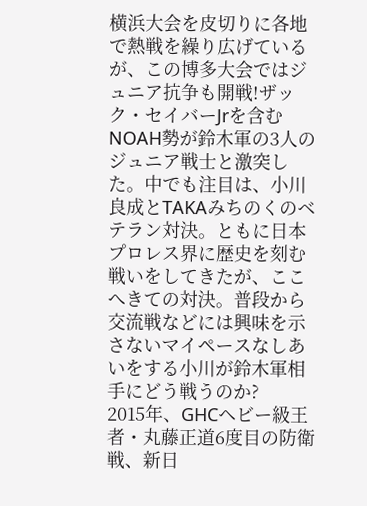横浜大会を皮切りに各地で熱戦を繰り広げているが、この博多大会ではジュニア抗争も開戦!ザック・セイバーJrを含むNOAH勢が鈴木軍の3人のジュニア戦士と激突した。中でも注目は、小川良成とTAKAみちのくのベテラン対決。ともに日本プロレス界に歴史を刻む戦いをしてきたが、ここへきての対決。普段から交流戦などには興味を示さないマイペースなしあいをする小川が鈴木軍相手にどう戦うのか?
2015年、GHCヘビー級王者・丸藤正道6度目の防衛戦、新日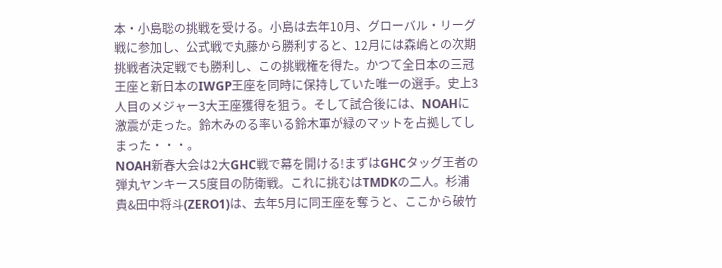本・小島聡の挑戦を受ける。小島は去年10月、グローバル・リーグ戦に参加し、公式戦で丸藤から勝利すると、12月には森嶋との次期挑戦者決定戦でも勝利し、この挑戦権を得た。かつて全日本の三冠王座と新日本のIWGP王座を同時に保持していた唯一の選手。史上3人目のメジャー3大王座獲得を狙う。そして試合後には、NOAHに激震が走った。鈴木みのる率いる鈴木軍が緑のマットを占拠してしまった・・・。
NOAH新春大会は2大GHC戦で幕を開ける!まずはGHCタッグ王者の弾丸ヤンキース5度目の防衛戦。これに挑むはTMDKの二人。杉浦貴&田中将斗(ZERO1)は、去年5月に同王座を奪うと、ここから破竹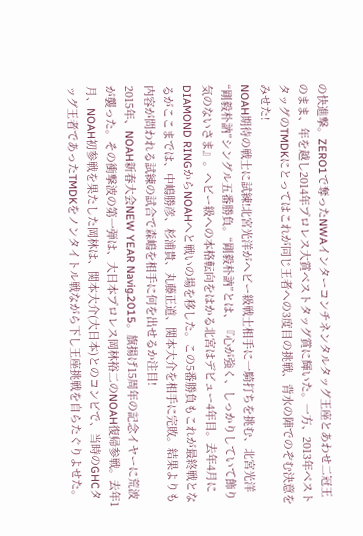の快進撃。ZERO1で奪ったNWAインターコンチネンタルタッグ王座とあわせ二冠王のまま、年を越し2014年プロレス大賞ベストタッグ賞に輝いた。一方、2013年ベストタッグのTMDKにとってはこれが同じ王者への3度目の挑戦、背水の陣でのぞむ決意をみせた!
NOAH期待の戦士に試練!北宮光洋がヘビー級戦士相手に一騎打ちを挑む、北宮光洋“剛毅朴訥”シングル五番勝負。“剛毅朴訥”とは、『心が強く、しっかりしていて飾り気のないさま』。ヘビー級への本格転向をはかる北宮はデビュー4年目。去年4月にDIAMOND RINGからNOAHへと戦いの場を移した。この5番勝負もこれが最終戦となるがここまでは、中嶋勝彦、杉浦貴、丸藤正道、関本大介を相手に完敗。結果よりも内容が問われる試練の試合で森嶋を相手に何を出せるか注目!
2015年、NOAH新春大会NEW YEAR Navig.2015。旗揚げ15周年の記念イヤーに荒波が襲った。その衝撃波の第一弾は、大日本プロレス岡林裕二のNOAH復帰参戦。去年1月、NOAH初参戦を果たした岡林は、関本大介(大日本)とのコンビで、当時のGHCタッグ王者であったTMDKをノンタイトル戦ながら下し王座挑戦を自らたぐりよせた。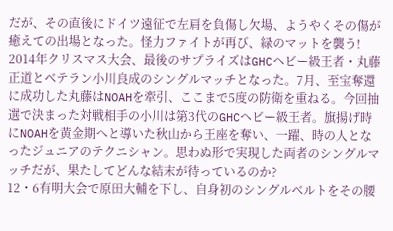だが、その直後にドイツ遠征で左肩を負傷し欠場、ようやくその傷が癒えての出場となった。怪力ファイトが再び、緑のマットを襲う!
2014年クリスマス大会、最後のサプライズはGHCヘビー級王者・丸藤正道とベテラン小川良成のシングルマッチとなった。7月、至宝奪還に成功した丸藤はNOAHを牽引、ここまで5度の防衛を重ねる。今回抽選で決まった対戦相手の小川は第3代のGHCヘビー級王者。旗揚げ時にNOAHを黄金期へと導いた秋山から王座を奪い、一躍、時の人となったジュニアのテクニシャン。思わぬ形で実現した両者のシングルマッチだが、果たしてどんな結末が待っているのか?
12・6有明大会で原田大輔を下し、自身初のシングルベルトをその腰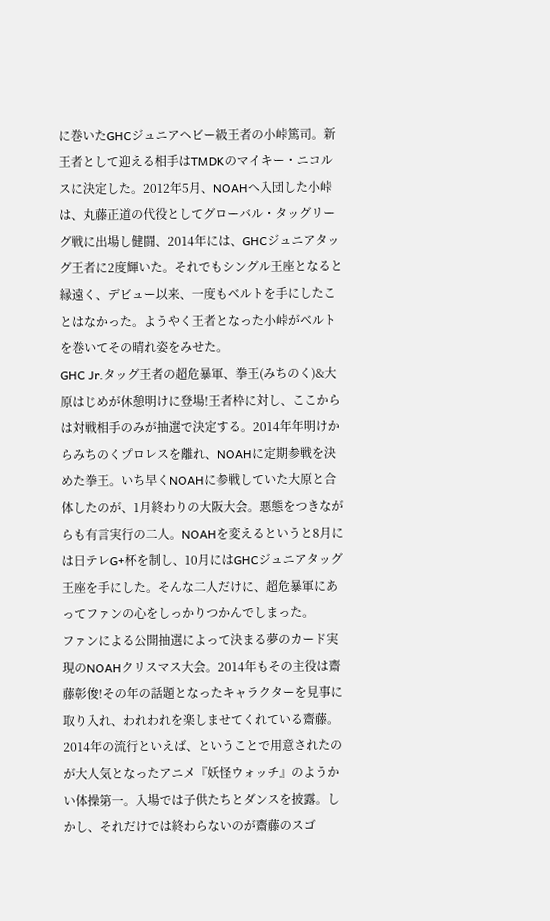に巻いたGHCジュニアヘビー級王者の小峠篤司。新王者として迎える相手はTMDKのマイキー・ニコルスに決定した。2012年5月、NOAHへ入団した小峠は、丸藤正道の代役としてグローバル・タッグリーグ戦に出場し健闘、2014年には、GHCジュニアタッグ王者に2度輝いた。それでもシングル王座となると縁遠く、デビュー以来、一度もベルトを手にしたことはなかった。ようやく王者となった小峠がベルトを巻いてその晴れ姿をみせた。
GHC Jr.タッグ王者の超危暴軍、拳王(みちのく)&大原はじめが休憩明けに登場!王者枠に対し、ここからは対戦相手のみが抽選で決定する。2014年年明けからみちのくプロレスを離れ、NOAHに定期参戦を決めた拳王。いち早くNOAHに参戦していた大原と合体したのが、1月終わりの大阪大会。悪態をつきながらも有言実行の二人。NOAHを変えるというと8月には日テレG+杯を制し、10月にはGHCジュニアタッグ王座を手にした。そんな二人だけに、超危暴軍にあってファンの心をしっかりつかんでしまった。
ファンによる公開抽選によって決まる夢のカード実現のNOAHクリスマス大会。2014年もその主役は齋藤彰俊!その年の話題となったキャラクターを見事に取り入れ、われわれを楽しませてくれている齋藤。2014年の流行といえば、ということで用意されたのが大人気となったアニメ『妖怪ウォッチ』のようかい体操第一。入場では子供たちとダンスを披露。しかし、それだけでは終わらないのが齋藤のスゴ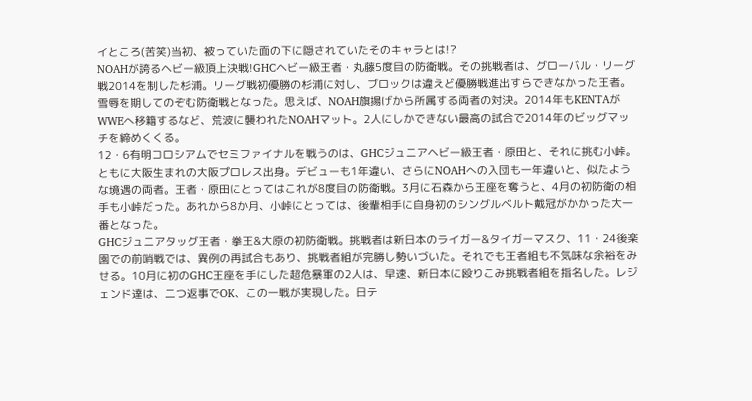イところ(苦笑)当初、被っていた面の下に隠されていたそのキャラとは!?
NOAHが誇るヘビー級頂上決戦!GHCヘビー級王者・丸藤5度目の防衛戦。その挑戦者は、グローバル・リーグ戦2014を制した杉浦。リーグ戦初優勝の杉浦に対し、ブロックは違えど優勝戦進出すらできなかった王者。雪辱を期してのぞむ防衛戦となった。思えば、NOAH旗揚げから所属する両者の対決。2014年もKENTAがWWEへ移籍するなど、荒波に襲われたNOAHマット。2人にしかできない最高の試合で2014年のビッグマッチを締めくくる。
12・6有明コロシアムでセミファイナルを戦うのは、GHCジュニアヘビー級王者・原田と、それに挑む小峠。ともに大阪生まれの大阪プロレス出身。デビューも1年違い、さらにNOAHへの入団も一年違いと、似たような境遇の両者。王者・原田にとってはこれが8度目の防衛戦。3月に石森から王座を奪うと、4月の初防衛の相手も小峠だった。あれから8か月、小峠にとっては、後輩相手に自身初のシングルベルト戴冠がかかった大一番となった。
GHCジュニアタッグ王者・拳王&大原の初防衛戦。挑戦者は新日本のライガー&タイガーマスク、11・24後楽園での前哨戦では、異例の再試合もあり、挑戦者組が完勝し勢いづいた。それでも王者組も不気味な余裕をみせる。10月に初のGHC王座を手にした超危暴軍の2人は、早速、新日本に殴りこみ挑戦者組を指名した。レジェンド達は、二つ返事でOK、この一戦が実現した。日テ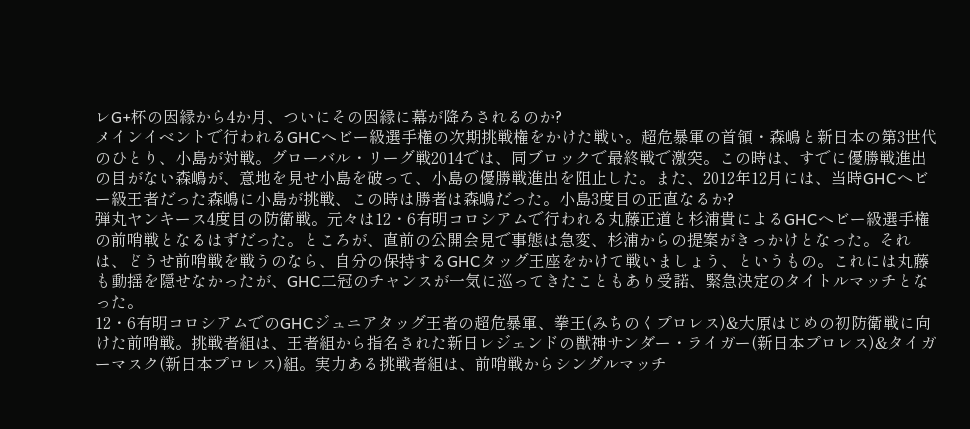レG+杯の因縁から4か月、ついにその因縁に幕が降ろされるのか?
メインイベントで行われるGHCヘビー級選手権の次期挑戦権をかけた戦い。超危暴軍の首領・森嶋と新日本の第3世代のひとり、小島が対戦。グローバル・リーグ戦2014では、同ブロックで最終戦で激突。この時は、すでに優勝戦進出の目がない森嶋が、意地を見せ小島を破って、小島の優勝戦進出を阻止した。また、2012年12月には、当時GHCヘビー級王者だった森嶋に小島が挑戦、この時は勝者は森嶋だった。小島3度目の正直なるか?
弾丸ヤンキース4度目の防衛戦。元々は12・6有明コロシアムで行われる丸藤正道と杉浦貴によるGHCヘビー級選手権の前哨戦となるはずだった。ところが、直前の公開会見で事態は急変、杉浦からの提案がきっかけとなった。それは、どうせ前哨戦を戦うのなら、自分の保持するGHCタッグ王座をかけて戦いましょう、というもの。これには丸藤も動揺を隠せなかったが、GHC二冠のチャンスが一気に巡ってきたこともあり受諾、緊急決定のタイトルマッチとなった。
12・6有明コロシアムでのGHCジュニアタッグ王者の超危暴軍、拳王(みちのくプロレス)&大原はじめの初防衛戦に向けた前哨戦。挑戦者組は、王者組から指名された新日レジェンドの獣神サンダー・ライガー(新日本プロレス)&タイガーマスク(新日本プロレス)組。実力ある挑戦者組は、前哨戦からシングルマッチ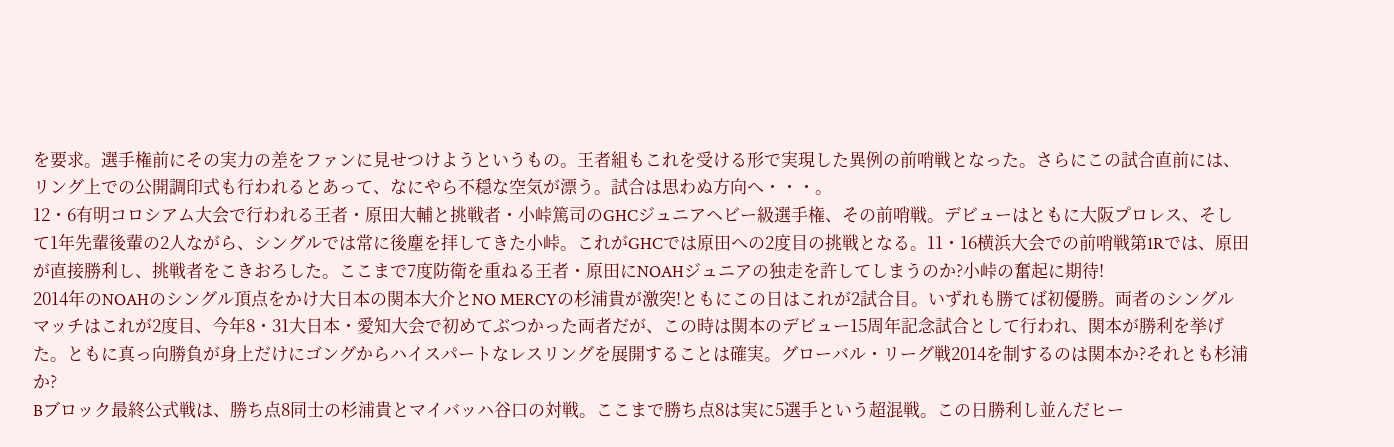を要求。選手権前にその実力の差をファンに見せつけようというもの。王者組もこれを受ける形で実現した異例の前哨戦となった。さらにこの試合直前には、リング上での公開調印式も行われるとあって、なにやら不穏な空気が漂う。試合は思わぬ方向へ・・・。
12・6有明コロシアム大会で行われる王者・原田大輔と挑戦者・小峠篤司のGHCジュニアヘビー級選手権、その前哨戦。デビューはともに大阪プロレス、そして1年先輩後輩の2人ながら、シングルでは常に後塵を拝してきた小峠。これがGHCでは原田への2度目の挑戦となる。11・16横浜大会での前哨戦第1Rでは、原田が直接勝利し、挑戦者をこきおろした。ここまで7度防衛を重ねる王者・原田にNOAHジュニアの独走を許してしまうのか?小峠の奮起に期待!
2014年のNOAHのシングル頂点をかけ大日本の関本大介とNO MERCYの杉浦貴が激突!ともにこの日はこれが2試合目。いずれも勝てば初優勝。両者のシングルマッチはこれが2度目、今年8・31大日本・愛知大会で初めてぶつかった両者だが、この時は関本のデビュー15周年記念試合として行われ、関本が勝利を挙げた。ともに真っ向勝負が身上だけにゴングからハイスパートなレスリングを展開することは確実。グローバル・リーグ戦2014を制するのは関本か?それとも杉浦か?
Bブロック最終公式戦は、勝ち点8同士の杉浦貴とマイバッハ谷口の対戦。ここまで勝ち点8は実に5選手という超混戦。この日勝利し並んだヒー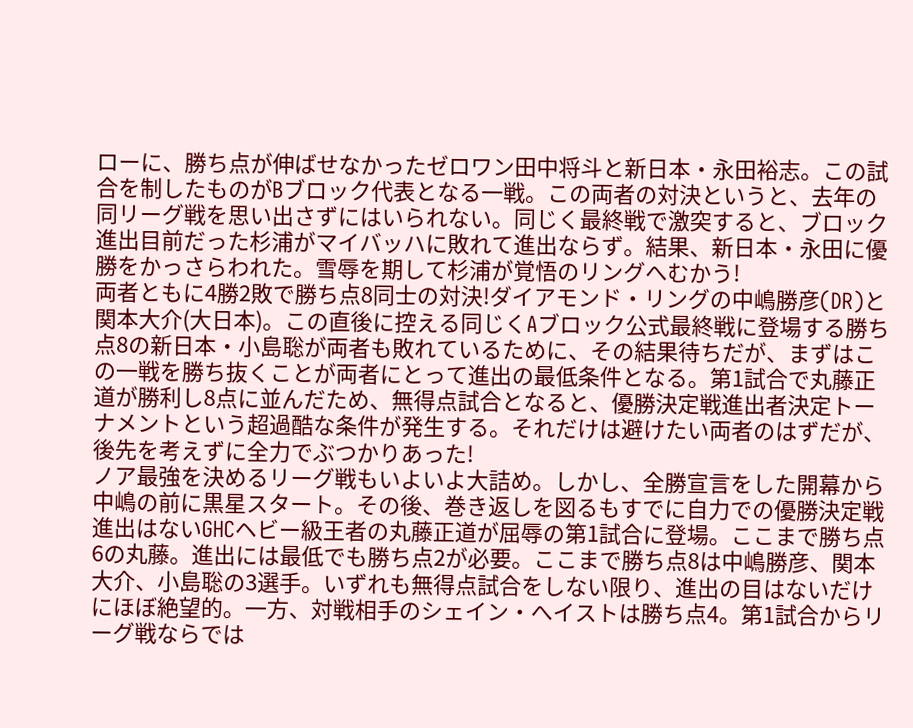ローに、勝ち点が伸ばせなかったゼロワン田中将斗と新日本・永田裕志。この試合を制したものがBブロック代表となる一戦。この両者の対決というと、去年の同リーグ戦を思い出さずにはいられない。同じく最終戦で激突すると、ブロック進出目前だった杉浦がマイバッハに敗れて進出ならず。結果、新日本・永田に優勝をかっさらわれた。雪辱を期して杉浦が覚悟のリングへむかう!
両者ともに4勝2敗で勝ち点8同士の対決!ダイアモンド・リングの中嶋勝彦(DR)と関本大介(大日本)。この直後に控える同じくAブロック公式最終戦に登場する勝ち点8の新日本・小島聡が両者も敗れているために、その結果待ちだが、まずはこの一戦を勝ち抜くことが両者にとって進出の最低条件となる。第1試合で丸藤正道が勝利し8点に並んだため、無得点試合となると、優勝決定戦進出者決定トーナメントという超過酷な条件が発生する。それだけは避けたい両者のはずだが、後先を考えずに全力でぶつかりあった!
ノア最強を決めるリーグ戦もいよいよ大詰め。しかし、全勝宣言をした開幕から中嶋の前に黒星スタート。その後、巻き返しを図るもすでに自力での優勝決定戦進出はないGHCヘビー級王者の丸藤正道が屈辱の第1試合に登場。ここまで勝ち点6の丸藤。進出には最低でも勝ち点2が必要。ここまで勝ち点8は中嶋勝彦、関本大介、小島聡の3選手。いずれも無得点試合をしない限り、進出の目はないだけにほぼ絶望的。一方、対戦相手のシェイン・へイストは勝ち点4。第1試合からリーグ戦ならでは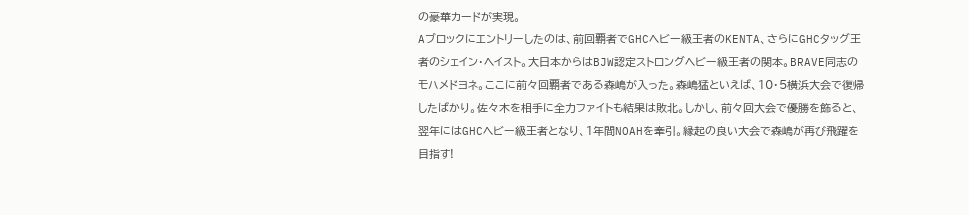の豪華カードが実現。
Aブロックにエントリーしたのは、前回覇者でGHCヘビー級王者のKENTA、さらにGHCタッグ王者のシェイン・ヘイスト。大日本からはBJW認定ストロングヘビー級王者の関本。BRAVE同志のモハメドヨネ。ここに前々回覇者である森嶋が入った。森嶋猛といえば、10・5横浜大会で復帰したばかり。佐々木を相手に全力ファイトも結果は敗北。しかし、前々回大会で優勝を飾ると、翌年にはGHCヘビー級王者となり、1年間NOAHを牽引。縁起の良い大会で森嶋が再び飛躍を目指す!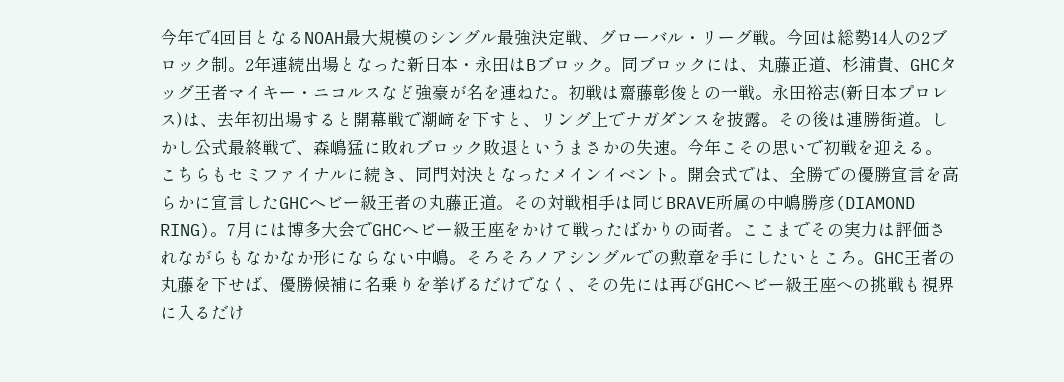今年で4回目となるNOAH最大規模のシングル最強決定戦、グローバル・リーグ戦。今回は総勢14人の2ブロック制。2年連続出場となった新日本・永田はBブロック。同ブロックには、丸藤正道、杉浦貴、GHCタッグ王者マイキー・ニコルスなど強豪が名を連ねた。初戦は齋藤彰俊との一戦。永田裕志(新日本プロレス)は、去年初出場すると開幕戦で潮﨑を下すと、リング上でナガダンスを披露。その後は連勝街道。しかし公式最終戦で、森嶋猛に敗れブロック敗退というまさかの失速。今年こその思いで初戦を迎える。
こちらもセミファイナルに続き、同門対決となったメインイベント。開会式では、全勝での優勝宣言を高らかに宣言したGHCヘビー級王者の丸藤正道。その対戦相手は同じBRAVE所属の中嶋勝彦(DIAMOND RING)。7月には博多大会でGHCヘビー級王座をかけて戦ったばかりの両者。ここまでその実力は評価されながらもなかなか形にならない中嶋。そろそろノアシングルでの勲章を手にしたいところ。GHC王者の丸藤を下せば、優勝候補に名乗りを挙げるだけでなく、その先には再びGHCヘビー級王座への挑戦も視界に入るだけ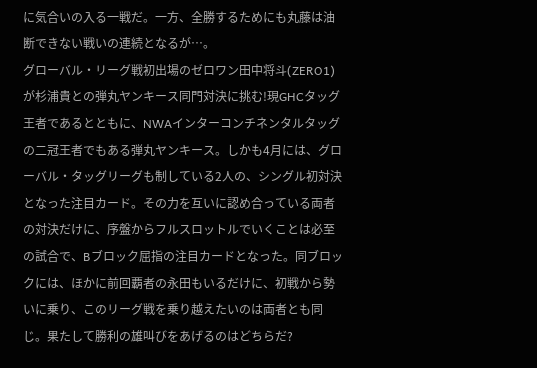に気合いの入る一戦だ。一方、全勝するためにも丸藤は油断できない戦いの連続となるが…。
グローバル・リーグ戦初出場のゼロワン田中将斗(ZERO1)が杉浦貴との弾丸ヤンキース同門対決に挑む!現GHCタッグ王者であるとともに、NWAインターコンチネンタルタッグの二冠王者でもある弾丸ヤンキース。しかも4月には、グローバル・タッグリーグも制している2人の、シングル初対決となった注目カード。その力を互いに認め合っている両者の対決だけに、序盤からフルスロットルでいくことは必至の試合で、Bブロック屈指の注目カードとなった。同ブロックには、ほかに前回覇者の永田もいるだけに、初戦から勢いに乗り、このリーグ戦を乗り越えたいのは両者とも同じ。果たして勝利の雄叫びをあげるのはどちらだ?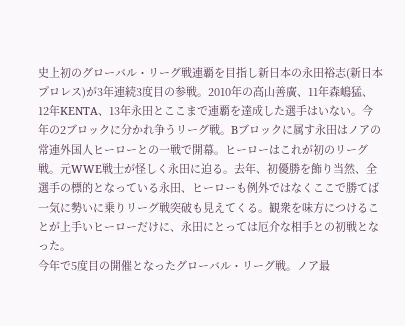史上初のグローバル・リーグ戦連覇を目指し新日本の永田裕志(新日本プロレス)が3年連続3度目の参戦。2010年の高山善廣、11年森嶋猛、12年KENTA、13年永田とここまで連覇を達成した選手はいない。今年の2ブロックに分かれ争うリーグ戦。Bブロックに属す永田はノアの常連外国人ヒーローとの一戦で開幕。ヒーローはこれが初のリーグ戦。元WWE戦士が怪しく永田に迫る。去年、初優勝を飾り当然、全選手の標的となっている永田、ヒーローも例外ではなくここで勝てば一気に勢いに乗りリーグ戦突破も見えてくる。観衆を味方につけることが上手いヒーローだけに、永田にとっては厄介な相手との初戦となった。
今年で5度目の開催となったグローバル・リーグ戦。ノア最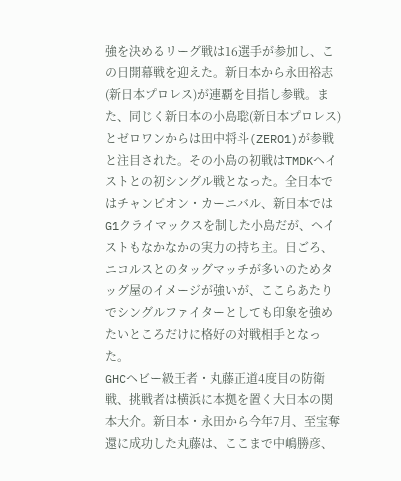強を決めるリーグ戦は16選手が参加し、この日開幕戦を迎えた。新日本から永田裕志(新日本プロレス)が連覇を目指し参戦。また、同じく新日本の小島聡(新日本プロレス)とゼロワンからは田中将斗(ZERO1)が参戦と注目された。その小島の初戦はTMDKヘイストとの初シングル戦となった。全日本ではチャンピオン・カーニバル、新日本ではG1クライマックスを制した小島だが、ヘイストもなかなかの実力の持ち主。日ごろ、ニコルスとのタッグマッチが多いのためタッグ屋のイメージが強いが、ここらあたりでシングルファイターとしても印象を強めたいところだけに格好の対戦相手となった。
GHCヘビー級王者・丸藤正道4度目の防衛戦、挑戦者は横浜に本拠を置く大日本の関本大介。新日本・永田から今年7月、至宝奪還に成功した丸藤は、ここまで中嶋勝彦、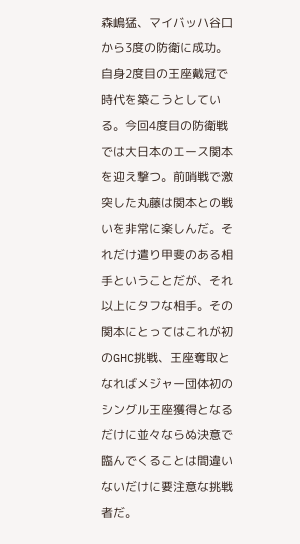森嶋猛、マイバッハ谷口から3度の防衛に成功。自身2度目の王座戴冠で時代を築こうとしている。今回4度目の防衛戦では大日本のエース関本を迎え撃つ。前哨戦で激突した丸藤は関本との戦いを非常に楽しんだ。それだけ遣り甲斐のある相手ということだが、それ以上にタフな相手。その関本にとってはこれが初のGHC挑戦、王座奪取となればメジャー団体初のシングル王座獲得となるだけに並々ならぬ決意で臨んでくることは間違いないだけに要注意な挑戦者だ。